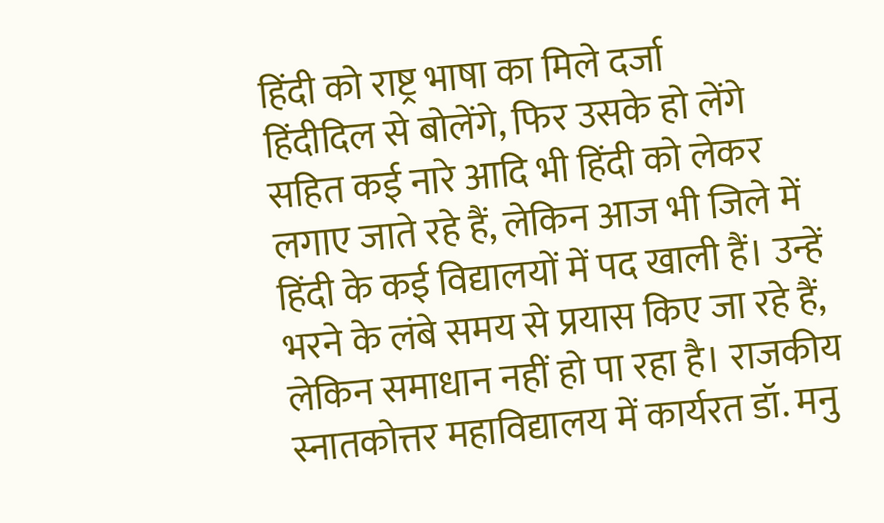हिंदी को राष्ट्र भाषा का मिले दर्जा
हिंदीदिल से बोलेंगे, फिर उसके हो लेंगे सहित कई नारे आदि भी हिंदी को लेकर लगाए जाते रहे हैं, लेकिन आज भी जिले में हिंदी के कई विद्यालयों में पद खाली हैं। उन्हें भरने के लंबे समय से प्रयास किए जा रहे हैं, लेकिन समाधान नहीं हो पा रहा है। राजकीय स्नातकोत्तर महाविद्यालय में कार्यरत डॉ. मनु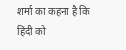शर्मा का कहना है कि हिंदी को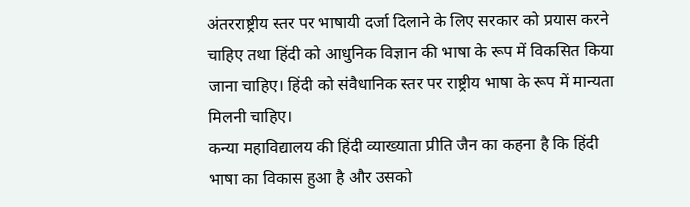अंतरराष्ट्रीय स्तर पर भाषायी दर्जा दिलाने के लिए सरकार को प्रयास करने चाहिए तथा हिंदी को आधुनिक विज्ञान की भाषा के रूप में विकसित किया जाना चाहिए। हिंदी को संवैधानिक स्तर पर राष्ट्रीय भाषा के रूप में मान्यता मिलनी चाहिए।
कन्या महाविद्यालय की हिंदी व्याख्याता प्रीति जैन का कहना है कि हिंदी भाषा का विकास हुआ है और उसको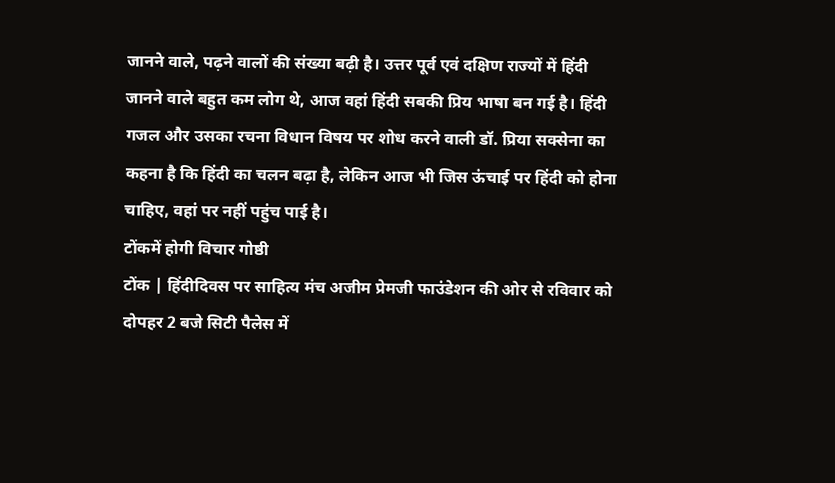जानने वाले, पढ़ने वालों की संख्या बढ़ी है। उत्तर पूर्व एवं दक्षिण राज्यों में हिंदी जानने वाले बहुत कम लोग थे, आज वहां हिंदी सबकी प्रिय भाषा बन गई है। हिंदी गजल और उसका रचना विधान विषय पर शोध करने वाली डॉ. प्रिया सक्सेना का कहना है कि हिंदी का चलन बढ़ा है, लेकिन आज भी जिस ऊंचाई पर हिंदी को होना चाहिए, वहां पर नहीं पहुंच पाई है।
टोंकमें होगी विचार गोष्ठी
टोंक | हिंदीदिवस पर साहित्य मंच अजीम प्रेमजी फाउंडेशन की ओर से रविवार को दोपहर 2 बजे सिटी पैलेस में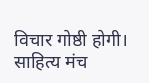विचार गोष्ठी होगी। साहित्य मंच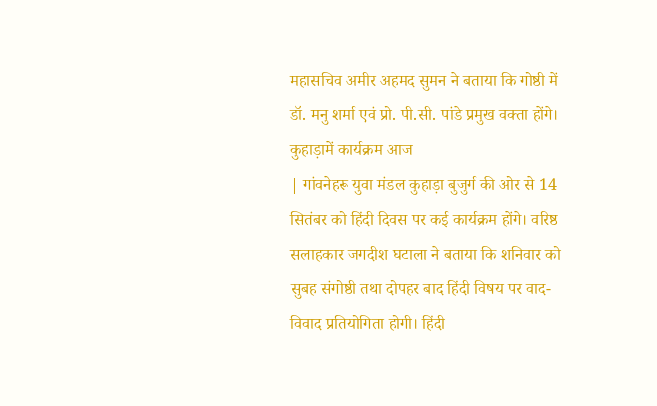महासचिव अमीर अहमद सुमन ने बताया कि गोष्ठी में डॉ. मनु शर्मा एवं प्रो. पी.सी. पांडे प्रमुख वक्ता होंगे।
कुहाड़ामें कार्यक्रम आज
| गांवनेहरू युवा मंडल कुहाड़ा बुजुर्ग की ओर से 14 सितंबर को हिंदी दिवस पर कई कार्यक्रम होंगे। वरिष्ठ सलाहकार जगदीश घटाला ने बताया कि शनिवार को सुबह संगोष्ठी तथा दोपहर बाद हिंदी विषय पर वाद-विवाद प्रतियोगिता होगी। हिंदी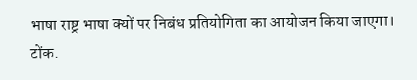भाषा राष्ट्र भाषा क्यों पर निबंध प्रतियोगिता का आयोजन किया जाएगा।
टोंक.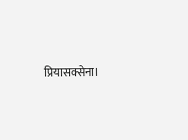प्रियासक्सेना।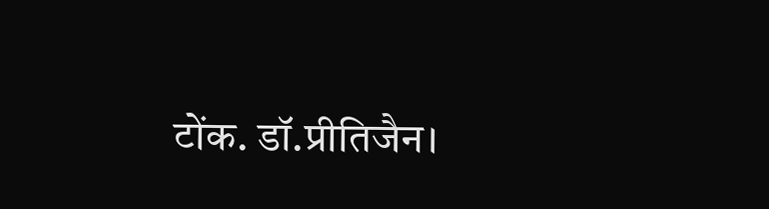टोंक. डॉ.प्रीतिजैन।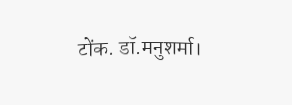टोंक. डॉ.मनुशर्मा।